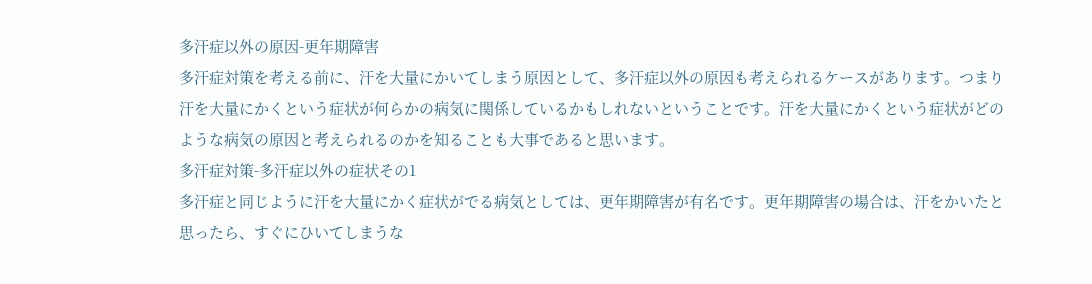多汗症以外の原因-更年期障害
多汗症対策を考える前に、汗を大量にかいてしまう原因として、多汗症以外の原因も考えられるケースがあります。つまり汗を大量にかくという症状が何らかの病気に関係しているかもしれないということです。汗を大量にかくという症状がどのような病気の原因と考えられるのかを知ることも大事であると思います。
多汗症対策-多汗症以外の症状その1
多汗症と同じように汗を大量にかく症状がでる病気としては、更年期障害が有名です。更年期障害の場合は、汗をかいたと思ったら、すぐにひいてしまうな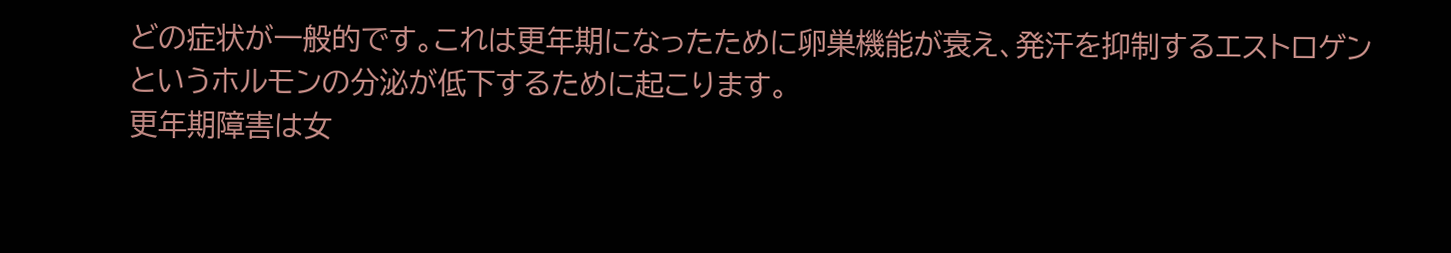どの症状が一般的です。これは更年期になったために卵巣機能が衰え、発汗を抑制するエストロゲンというホルモンの分泌が低下するために起こります。
更年期障害は女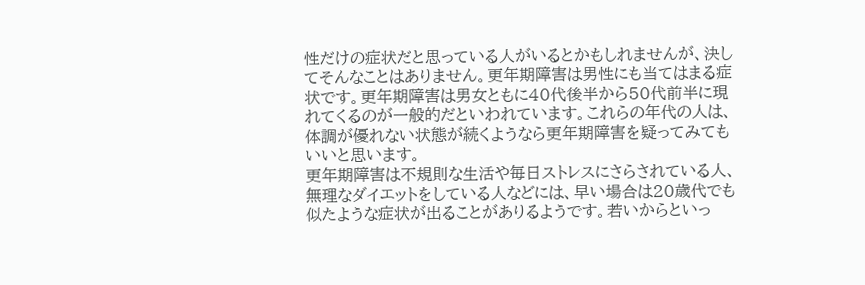性だけの症状だと思っている人がいるとかもしれませんが、決してそんなことはありません。更年期障害は男性にも当てはまる症状です。更年期障害は男女ともに40代後半から50代前半に現れてくるのが一般的だといわれています。これらの年代の人は、体調が優れない状態が続くようなら更年期障害を疑ってみてもいいと思います。
更年期障害は不規則な生活や毎日ストレスにさらされている人、無理なダイエットをしている人などには、早い場合は20歳代でも似たような症状が出ることがありるようです。若いからといっ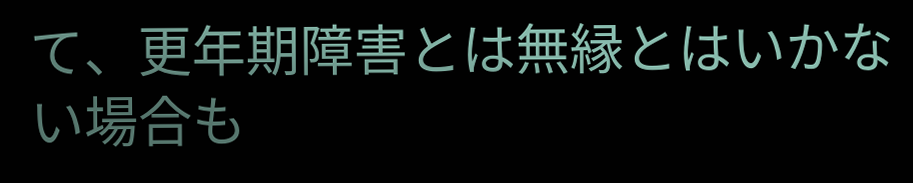て、更年期障害とは無縁とはいかない場合も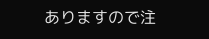ありますので注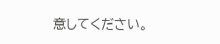意してください。